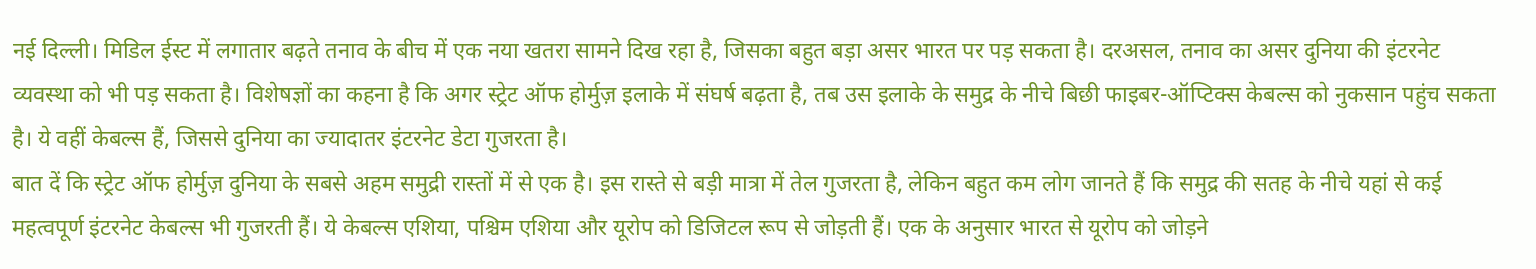नई दिल्ली। मिडिल ईस्ट में लगातार बढ़ते तनाव के बीच में एक नया खतरा सामने दिख रहा है, जिसका बहुत बड़ा असर भारत पर पड़ सकता है। दरअसल, तनाव का असर दुनिया की इंटरनेट व्यवस्था को भी पड़ सकता है। विशेषज्ञों का कहना है कि अगर स्ट्रेट ऑफ होर्मुज़ इलाके में संघर्ष बढ़ता है, तब उस इलाके के समुद्र के नीचे बिछी फाइबर-ऑप्टिक्स केबल्स को नुकसान पहुंच सकता है। ये वहीं केबल्स हैं, जिससे दुनिया का ज्यादातर इंटरनेट डेटा गुजरता है।
बात दें कि स्ट्रेट ऑफ होर्मुज़ दुनिया के सबसे अहम समुद्री रास्तों में से एक है। इस रास्ते से बड़ी मात्रा में तेल गुजरता है, लेकिन बहुत कम लोग जानते हैं कि समुद्र की सतह के नीचे यहां से कई महत्वपूर्ण इंटरनेट केबल्स भी गुजरती हैं। ये केबल्स एशिया, पश्चिम एशिया और यूरोप को डिजिटल रूप से जोड़ती हैं। एक के अनुसार भारत से यूरोप को जोड़ने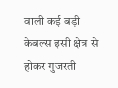वाली कई बड़ी केबल्स इसी क्षेत्र से होकर गुजरती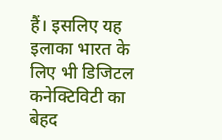हैं। इसलिए यह इलाका भारत के लिए भी डिजिटल कनेक्टिविटी का बेहद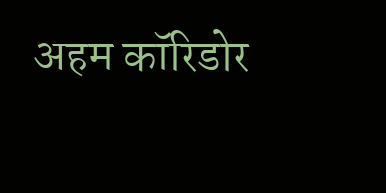अहम कॉरिडोर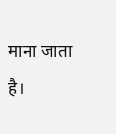माना जाता है।